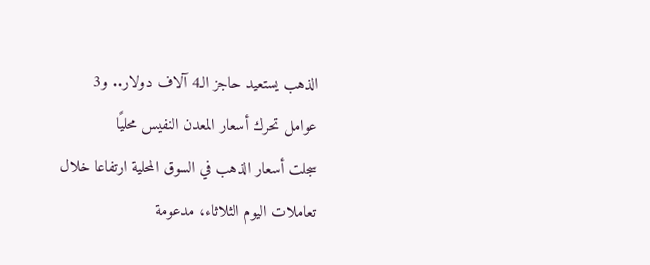الذهب يستعيد حاجز الـ4 آلاف دولار.. و3 عوامل تحرك أسعار المعدن النفيس محليًا
سجلت أسعار الذهب في السوق المحلية ارتفاعا خلال تعاملات اليوم الثلاثاء، مدعومة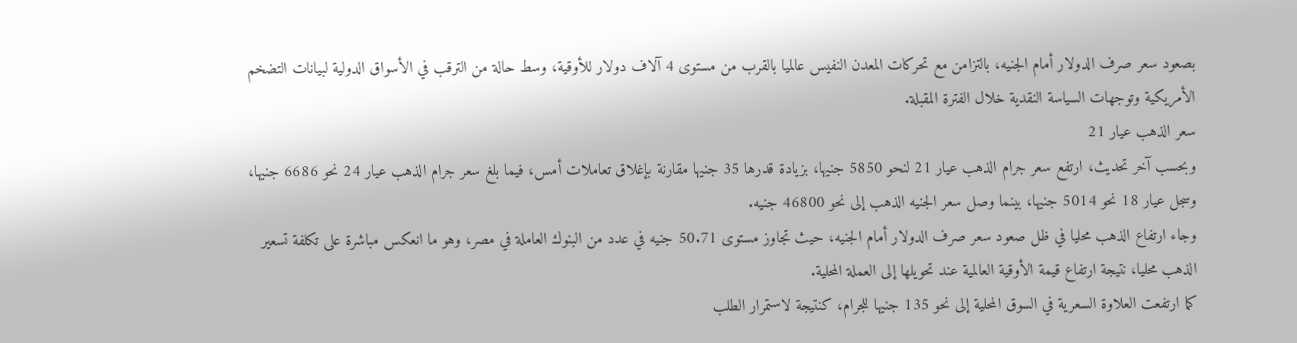بصعود سعر صرف الدولار أمام الجنيه، بالتزامن مع تحركات المعدن النفيس عالميا بالقرب من مستوى 4 آلاف دولار للأوقية، وسط حالة من الترقب في الأسواق الدولية لبيانات التضخم الأمريكية وتوجهات السياسة النقدية خلال الفترة المقبلة.
سعر الذهب عيار 21
وبحسب آخر تحديث، ارتفع سعر جرام الذهب عيار 21 لنحو 5850 جنيها، بزيادة قدرها 35 جنيها مقارنة بإغلاق تعاملات أمس، فيما بلغ سعر جرام الذهب عيار 24 نحو 6686 جنيها، وسجل عيار 18 نحو 5014 جنيها، بينما وصل سعر الجنيه الذهب إلى نحو 46800 جنيه.
وجاء ارتفاع الذهب محليا في ظل صعود سعر صرف الدولار أمام الجنيه، حيث تجاوز مستوى 50.71 جنيه في عدد من البنوك العاملة في مصر، وهو ما انعكس مباشرة على تكلفة تسعير الذهب محليا، نتيجة ارتفاع قيمة الأوقية العالمية عند تحويلها إلى العملة المحلية.
كما ارتفعت العلاوة السعرية في السوق المحلية إلى نحو 135 جنيها للجرام، كنتيجة لاستمرار الطلب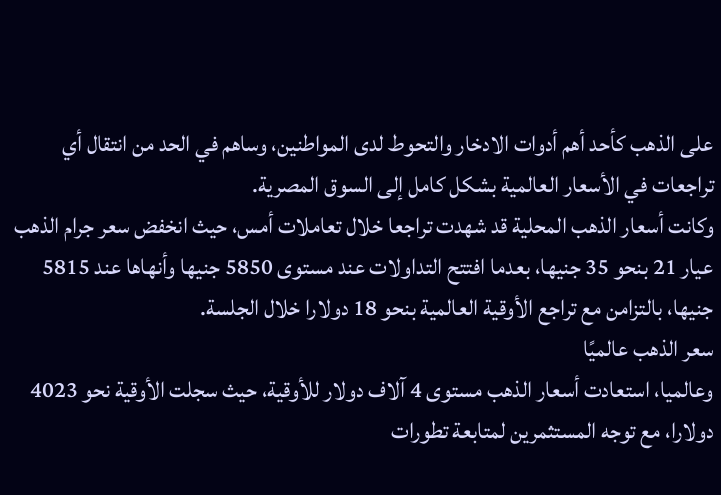على الذهب كأحد أهم أدوات الادخار والتحوط لدى المواطنين، وساهم في الحد من انتقال أي تراجعات في الأسعار العالمية بشكل كامل إلى السوق المصرية.
وكانت أسعار الذهب المحلية قد شهدت تراجعا خلال تعاملات أمس، حيث انخفض سعر جرام الذهب عيار 21 بنحو 35 جنيها، بعدما افتتح التداولات عند مستوى 5850 جنيها وأنهاها عند 5815 جنيها، بالتزامن مع تراجع الأوقية العالمية بنحو 18 دولارا خلال الجلسة.
سعر الذهب عالميًا
وعالميا، استعادت أسعار الذهب مستوى 4 آلاف دولار للأوقية، حيث سجلت الأوقية نحو 4023 دولارا، مع توجه المستثمرين لمتابعة تطورات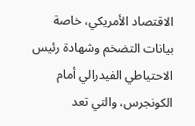الاقتصاد الأمريكي، خاصة بيانات التضخم وشهادة رئيس الاحتياطي الفيدرالي أمام الكونجرس، والتي تعد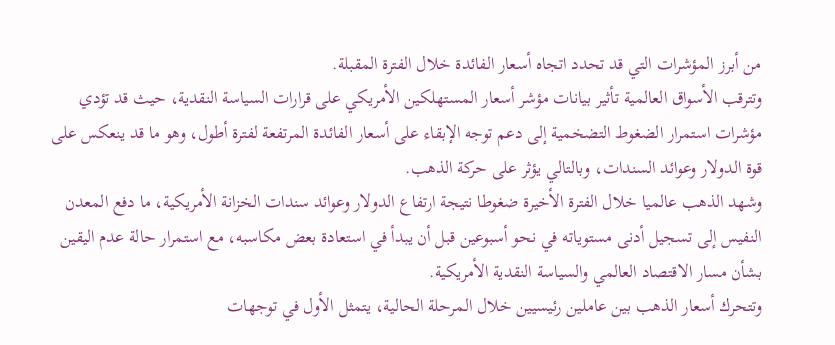من أبرز المؤشرات التي قد تحدد اتجاه أسعار الفائدة خلال الفترة المقبلة.
وتترقب الأسواق العالمية تأثير بيانات مؤشر أسعار المستهلكين الأمريكي على قرارات السياسة النقدية، حيث قد تؤدي مؤشرات استمرار الضغوط التضخمية إلى دعم توجه الإبقاء على أسعار الفائدة المرتفعة لفترة أطول، وهو ما قد ينعكس على قوة الدولار وعوائد السندات، وبالتالي يؤثر على حركة الذهب.
وشهد الذهب عالميا خلال الفترة الأخيرة ضغوطا نتيجة ارتفاع الدولار وعوائد سندات الخزانة الأمريكية، ما دفع المعدن النفيس إلى تسجيل أدنى مستوياته في نحو أسبوعين قبل أن يبدأ في استعادة بعض مكاسبه، مع استمرار حالة عدم اليقين بشأن مسار الاقتصاد العالمي والسياسة النقدية الأمريكية.
وتتحرك أسعار الذهب بين عاملين رئيسيين خلال المرحلة الحالية، يتمثل الأول في توجهات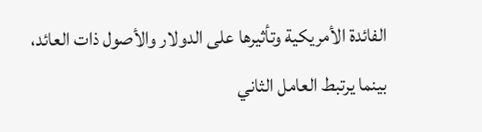الفائدة الأمريكية وتأثيرها على الدولار والأصول ذات العائد، بينما يرتبط العامل الثاني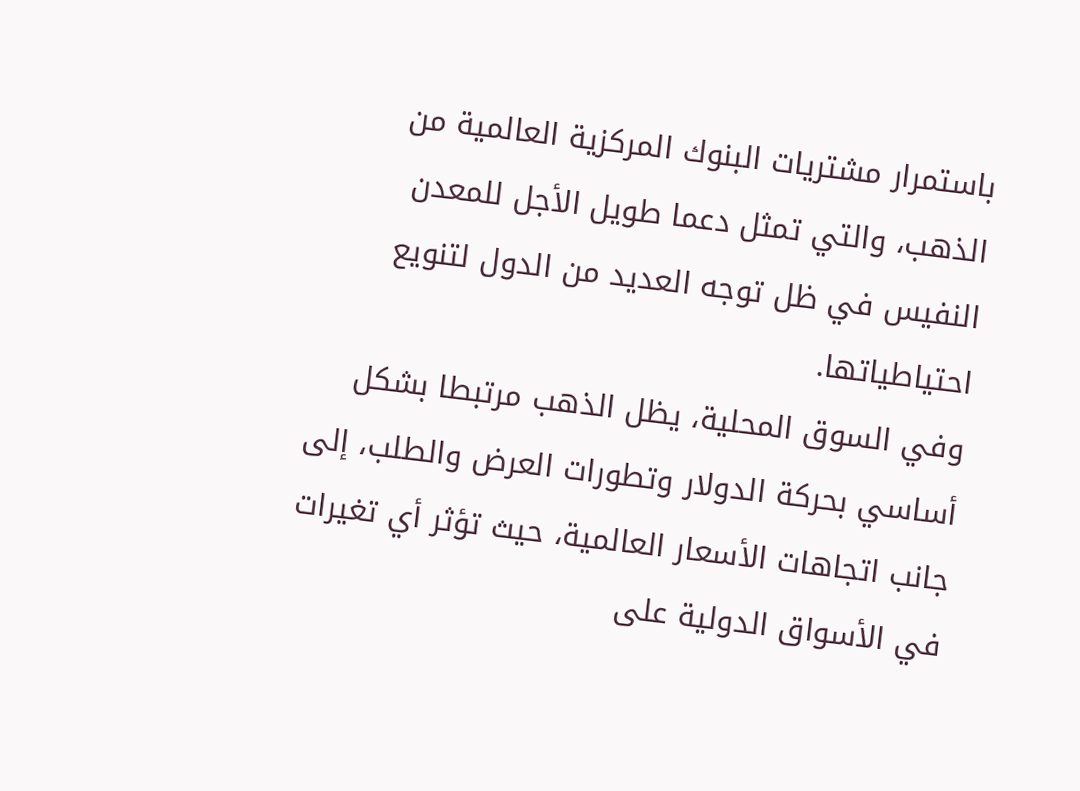باستمرار مشتريات البنوك المركزية العالمية من الذهب، والتي تمثل دعما طويل الأجل للمعدن النفيس في ظل توجه العديد من الدول لتنويع احتياطياتها.
وفي السوق المحلية، يظل الذهب مرتبطا بشكل أساسي بحركة الدولار وتطورات العرض والطلب، إلى جانب اتجاهات الأسعار العالمية، حيث تؤثر أي تغيرات في الأسواق الدولية على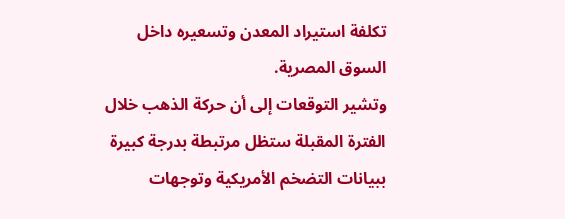تكلفة استيراد المعدن وتسعيره داخل السوق المصرية.
وتشير التوقعات إلى أن حركة الذهب خلال الفترة المقبلة ستظل مرتبطة بدرجة كبيرة ببيانات التضخم الأمريكية وتوجهات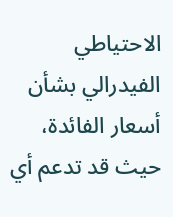الاحتياطي الفيدرالي بشأن أسعار الفائدة، حيث قد تدعم أي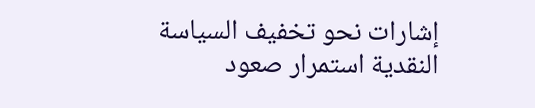إشارات نحو تخفيف السياسة النقدية استمرار صعود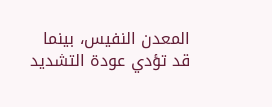المعدن النفيس، بينما قد تؤدي عودة التشديد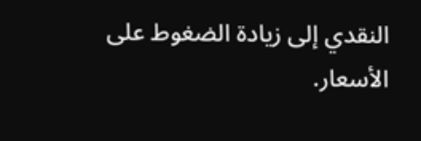النقدي إلى زيادة الضغوط على الأسعار.